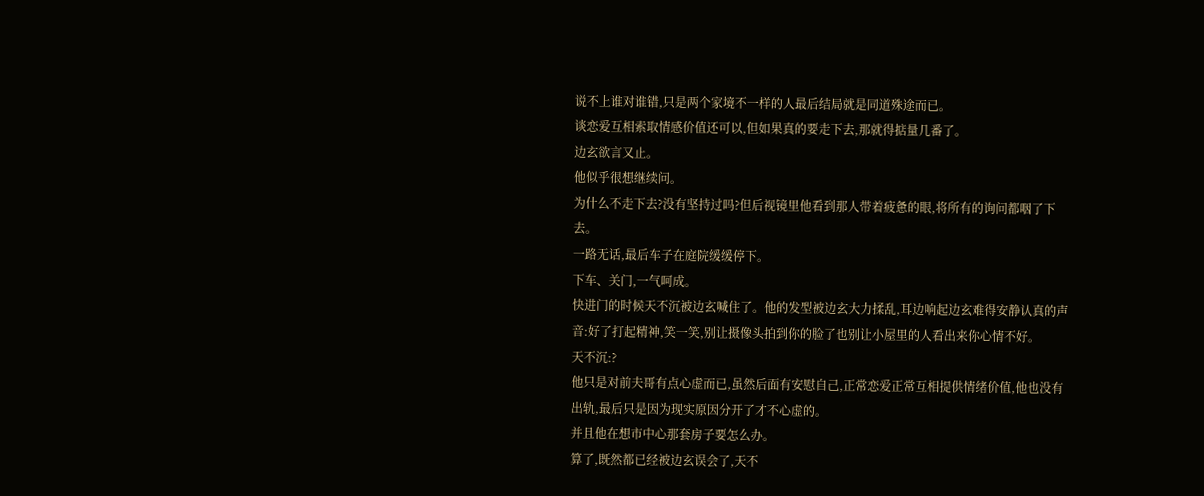说不上谁对谁错,只是两个家境不一样的人最后结局就是同道殊途而已。
谈恋爱互相索取情感价值还可以,但如果真的要走下去,那就得掂量几番了。
边玄欲言又止。
他似乎很想继续问。
为什么不走下去?没有坚持过吗?但后视镜里他看到那人带着疲惫的眼,将所有的询问都咽了下去。
一路无话,最后车子在庭院缓缓停下。
下车、关门,一气呵成。
快进门的时候天不沉被边玄喊住了。他的发型被边玄大力揉乱,耳边响起边玄难得安静认真的声音:好了打起精神,笑一笑,别让摄像头拍到你的脸了也别让小屋里的人看出来你心情不好。
天不沉:?
他只是对前夫哥有点心虚而已,虽然后面有安慰自己,正常恋爱正常互相提供情绪价值,他也没有出轨,最后只是因为现实原因分开了才不心虚的。
并且他在想市中心那套房子要怎么办。
算了,既然都已经被边玄误会了,天不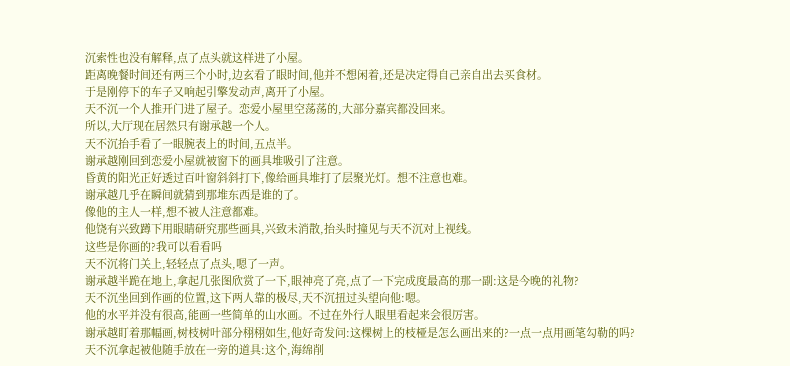沉索性也没有解释,点了点头就这样进了小屋。
距离晚餐时间还有两三个小时,边玄看了眼时间,他并不想闲着,还是决定得自己亲自出去买食材。
于是刚停下的车子又响起引擎发动声,离开了小屋。
天不沉一个人推开门进了屋子。恋爱小屋里空荡荡的,大部分嘉宾都没回来。
所以,大厅现在居然只有谢承越一个人。
天不沉抬手看了一眼腕表上的时间,五点半。
谢承越刚回到恋爱小屋就被窗下的画具堆吸引了注意。
昏黄的阳光正好透过百叶窗斜斜打下,像给画具堆打了层聚光灯。想不注意也难。
谢承越几乎在瞬间就猜到那堆东西是谁的了。
像他的主人一样,想不被人注意都难。
他饶有兴致蹲下用眼睛研究那些画具,兴致未消散,抬头时撞见与天不沉对上视线。
这些是你画的?我可以看看吗
天不沉将门关上,轻轻点了点头,嗯了一声。
谢承越半跪在地上,拿起几张图欣赏了一下,眼神亮了亮,点了一下完成度最高的那一副:这是今晚的礼物?
天不沉坐回到作画的位置,这下两人靠的极尽,天不沉扭过头望向他:嗯。
他的水平并没有很高,能画一些简单的山水画。不过在外行人眼里看起来会很厉害。
谢承越盯着那幅画,树枝树叶部分栩栩如生,他好奇发问:这棵树上的枝桠是怎么画出来的?一点一点用画笔勾勒的吗?
天不沉拿起被他随手放在一旁的道具:这个,海绵削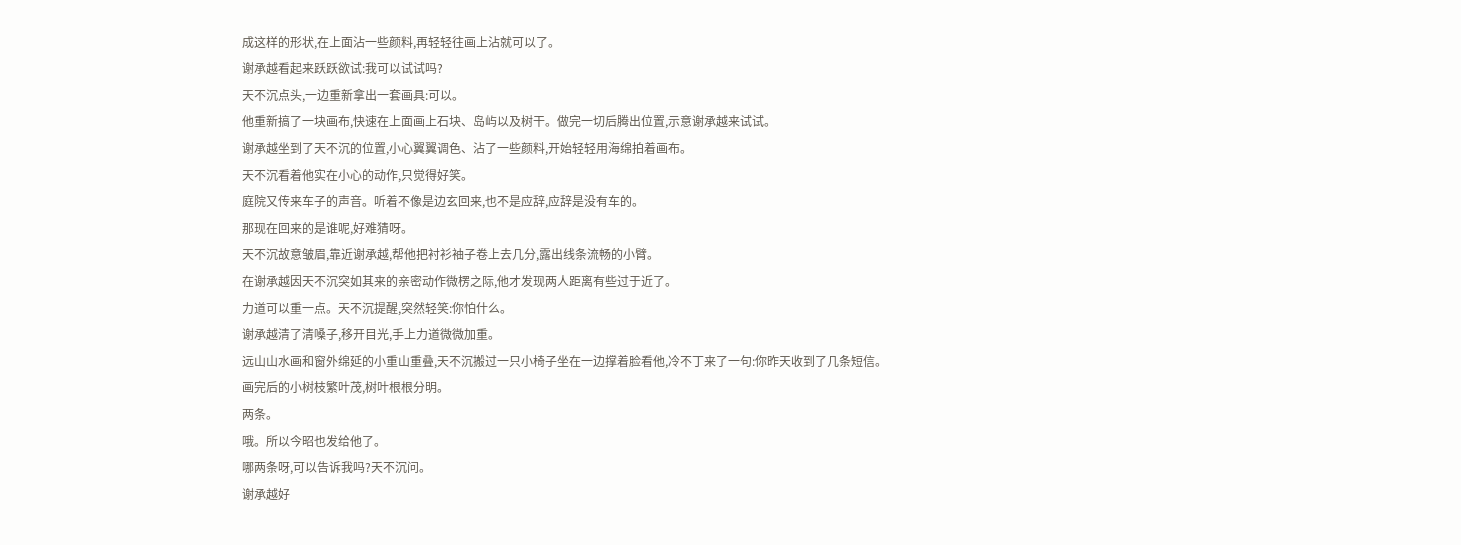成这样的形状,在上面沾一些颜料,再轻轻往画上沾就可以了。
谢承越看起来跃跃欲试:我可以试试吗?
天不沉点头,一边重新拿出一套画具:可以。
他重新搞了一块画布,快速在上面画上石块、岛屿以及树干。做完一切后腾出位置,示意谢承越来试试。
谢承越坐到了天不沉的位置,小心翼翼调色、沾了一些颜料,开始轻轻用海绵拍着画布。
天不沉看着他实在小心的动作,只觉得好笑。
庭院又传来车子的声音。听着不像是边玄回来,也不是应辞,应辞是没有车的。
那现在回来的是谁呢,好难猜呀。
天不沉故意皱眉,靠近谢承越,帮他把衬衫袖子卷上去几分,露出线条流畅的小臂。
在谢承越因天不沉突如其来的亲密动作微楞之际,他才发现两人距离有些过于近了。
力道可以重一点。天不沉提醒,突然轻笑:你怕什么。
谢承越清了清嗓子,移开目光,手上力道微微加重。
远山山水画和窗外绵延的小重山重叠,天不沉搬过一只小椅子坐在一边撑着脸看他,冷不丁来了一句:你昨天收到了几条短信。
画完后的小树枝繁叶茂,树叶根根分明。
两条。
哦。所以今昭也发给他了。
哪两条呀,可以告诉我吗?天不沉问。
谢承越好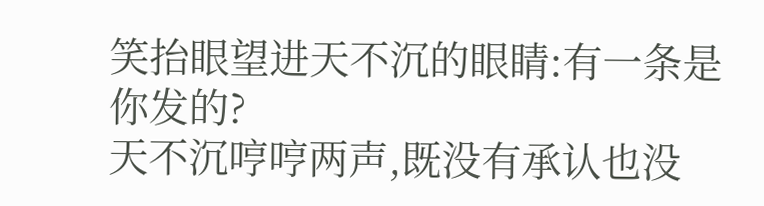笑抬眼望进天不沉的眼睛:有一条是你发的?
天不沉哼哼两声,既没有承认也没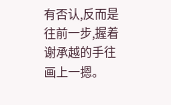有否认,反而是往前一步,握着谢承越的手往画上一摁。